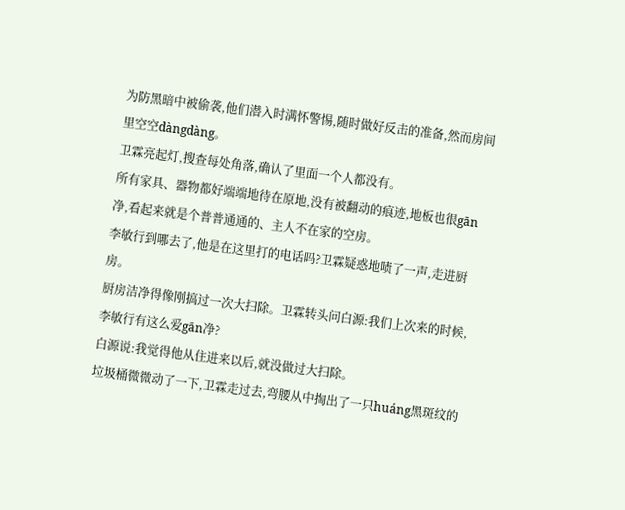为防黑暗中被偷袭,他们潜入时满怀警惕,随时做好反击的准备,然而房间里空空dàngdàng。
卫霖亮起灯,搜查每处角落,确认了里面一个人都没有。
所有家具、器物都好端端地待在原地,没有被翻动的痕迹,地板也很gān净,看起来就是个普普通通的、主人不在家的空房。
李敏行到哪去了,他是在这里打的电话吗?卫霖疑惑地啧了一声,走进厨房。
厨房洁净得像刚搞过一次大扫除。卫霖转头问白源:我们上次来的时候,李敏行有这么爱gān净?
白源说:我觉得他从住进来以后,就没做过大扫除。
垃圾桶微微动了一下,卫霖走过去,弯腰从中掏出了一只huáng黑斑纹的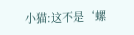小猫:这不是‘螺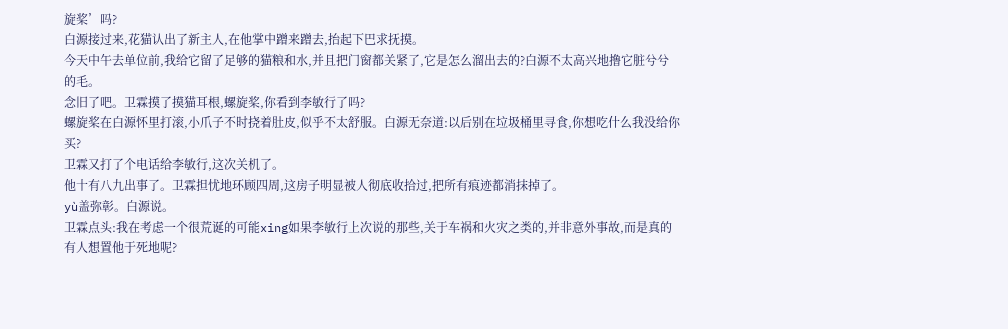旋桨’吗?
白源接过来,花猫认出了新主人,在他掌中蹭来蹭去,抬起下巴求抚摸。
今天中午去单位前,我给它留了足够的猫粮和水,并且把门窗都关紧了,它是怎么溜出去的?白源不太高兴地撸它脏兮兮的毛。
念旧了吧。卫霖摸了摸猫耳根,螺旋桨,你看到李敏行了吗?
螺旋桨在白源怀里打滚,小爪子不时挠着肚皮,似乎不太舒服。白源无奈道:以后别在垃圾桶里寻食,你想吃什么我没给你买?
卫霖又打了个电话给李敏行,这次关机了。
他十有八九出事了。卫霖担忧地环顾四周,这房子明显被人彻底收拾过,把所有痕迹都消抹掉了。
yù盖弥彰。白源说。
卫霖点头:我在考虑一个很荒诞的可能xing如果李敏行上次说的那些,关于车祸和火灾之类的,并非意外事故,而是真的有人想置他于死地呢?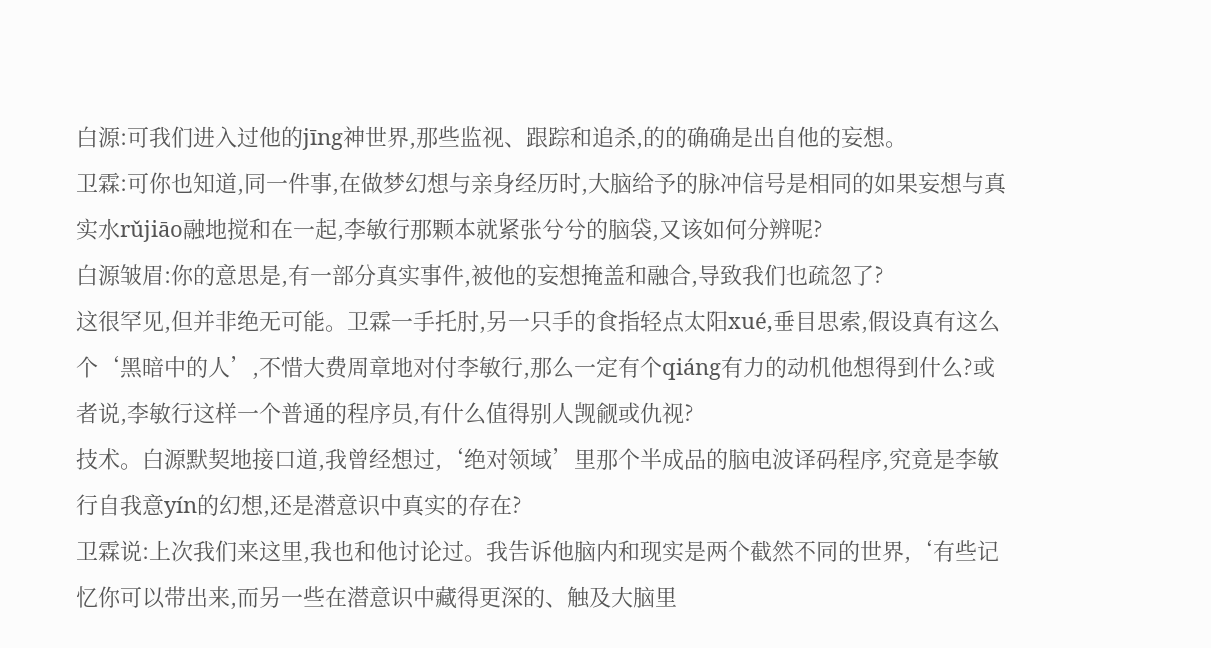白源:可我们进入过他的jīng神世界,那些监视、跟踪和追杀,的的确确是出自他的妄想。
卫霖:可你也知道,同一件事,在做梦幻想与亲身经历时,大脑给予的脉冲信号是相同的如果妄想与真实水rǔjiāo融地搅和在一起,李敏行那颗本就紧张兮兮的脑袋,又该如何分辨呢?
白源皱眉:你的意思是,有一部分真实事件,被他的妄想掩盖和融合,导致我们也疏忽了?
这很罕见,但并非绝无可能。卫霖一手托肘,另一只手的食指轻点太阳xué,垂目思索,假设真有这么个‘黑暗中的人’,不惜大费周章地对付李敏行,那么一定有个qiáng有力的动机他想得到什么?或者说,李敏行这样一个普通的程序员,有什么值得别人觊觎或仇视?
技术。白源默契地接口道,我曾经想过,‘绝对领域’里那个半成品的脑电波译码程序,究竟是李敏行自我意yín的幻想,还是潜意识中真实的存在?
卫霖说:上次我们来这里,我也和他讨论过。我告诉他脑内和现实是两个截然不同的世界,‘有些记忆你可以带出来,而另一些在潜意识中藏得更深的、触及大脑里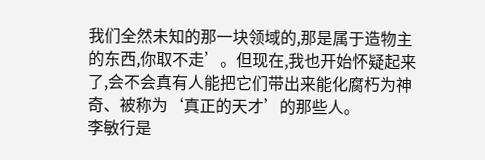我们全然未知的那一块领域的,那是属于造物主的东西,你取不走’。但现在,我也开始怀疑起来了,会不会真有人能把它们带出来能化腐朽为神奇、被称为‘真正的天才’的那些人。
李敏行是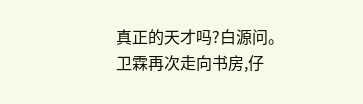真正的天才吗?白源问。
卫霖再次走向书房,仔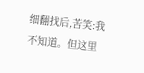细翻找后,苦笑:我不知道。但这里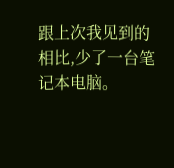跟上次我见到的相比,少了一台笔记本电脑。